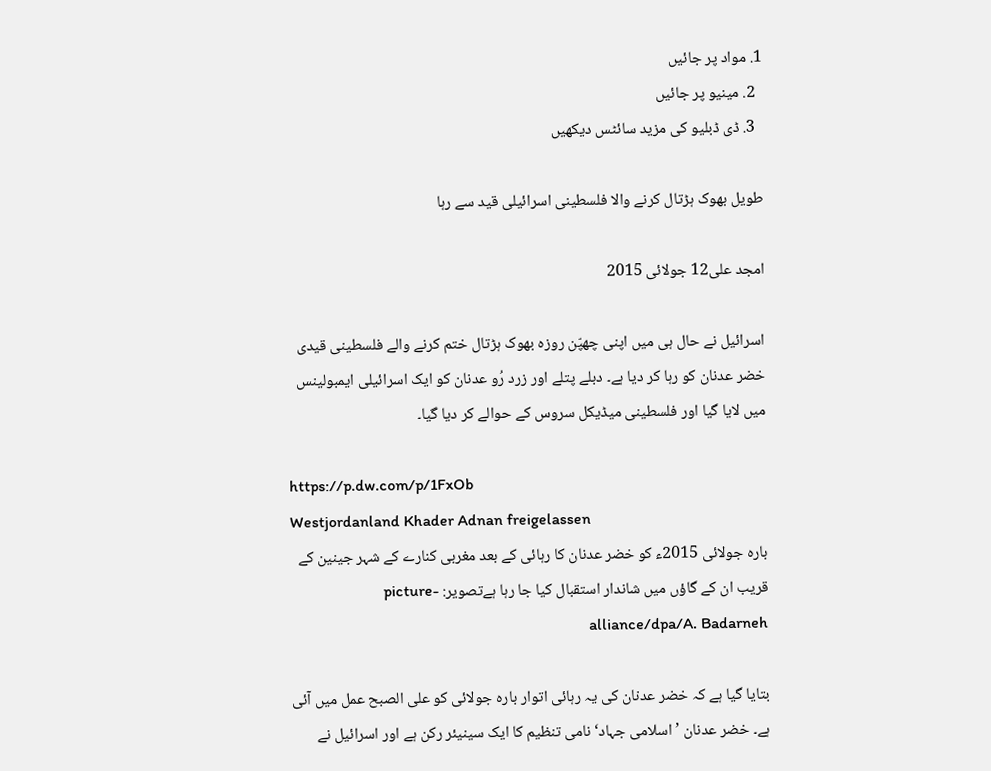1. مواد پر جائیں
  2. مینیو پر جائیں
  3. ڈی ڈبلیو کی مزید سائٹس دیکھیں

طویل بھوک ہڑتال کرنے والا فلسطینی اسرائیلی قید سے رہا

امجد علی12 جولائی 2015

اسرائیل نے حال ہی میں اپنی چھپّن روزہ بھوک ہڑتال ختم کرنے والے فلسطینی قیدی خضر عدنان کو رہا کر دیا ہے۔ دبلے پتلے اور زرد رُو عدنان کو ایک اسرائیلی ایمبولینس میں لایا گیا اور فلسطینی میڈیکل سروس کے حوالے کر دیا گیا۔

https://p.dw.com/p/1FxOb
Westjordanland Khader Adnan freigelassen
بارہ جولائی 2015ء کو خضر عدنان کا رہائی کے بعد مغربی کنارے کے شہر جینین کے قریب ان کے گاؤں میں شاندار استقبال کیا جا رہا ہےتصویر: picture-alliance/dpa/A. Badarneh

بتایا گیا ہے کہ خضر عدنان کی یہ رہائی اتوار بارہ جولائی کو علی الصبح عمل میں آئی ہے۔ خضر عدنان ’اسلامی جہاد‘ نامی تنظیم کا ایک سینیئر رکن ہے اور اسرائیل نے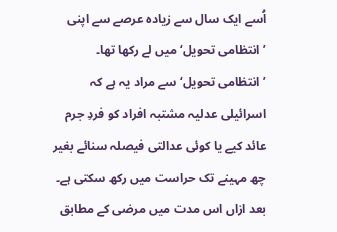اُسے ایک سال سے زیادہ عرصے سے اپنی ’انتظامی تحویل‘ میں لے رکھا تھا۔ ’انتظامی تحویل‘ سے مراد یہ ہے کہ اسرائیلی عدلیہ مشتبہ افراد کو فردِ جرم عائد کیے یا کوئی عدالتی فیصلہ سنائے بغیر چھ مہینے تک حراست میں رکھ سکتی ہے۔ بعد ازاں اس مدت میں مرضی کے مطابق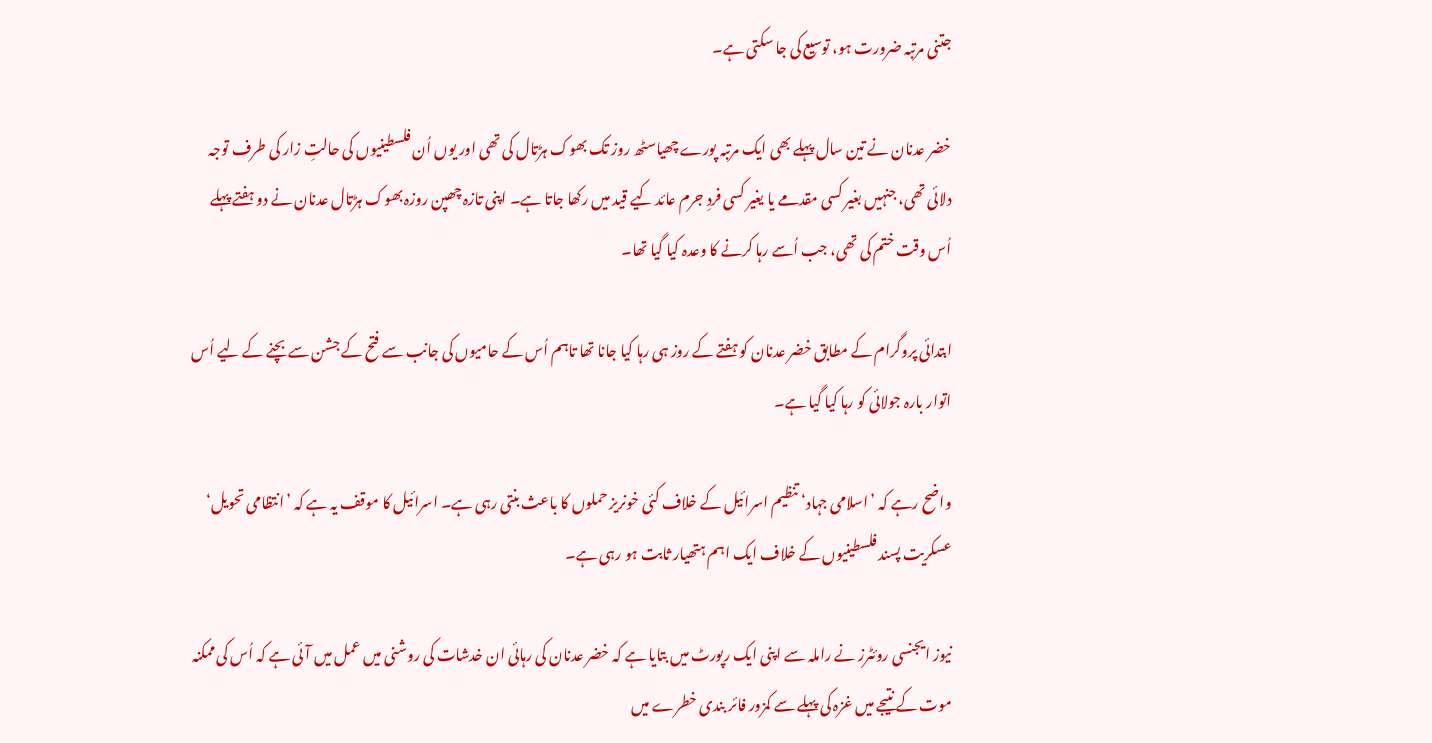جتنی مرتبہ ضرورت ہو، توسیع کی جا سکتی ہے۔

خضر عدنان نے تین سال پہلے بھی ایک مرتبہ پورے چھیاسٹھ روز تک بھوک ہڑتال کی تھی اور یوں اُن فلسطینیوں کی حالتِ زار کی طرف توجہ دلائی تھی، جنہیں بغیر کسی مقدمے یا یغیر کسی فردِ جرم عائد کیے قید میں رکھا جاتا ہے۔ اپنی تازہ چھپن روزہ بھوک ہڑتال عدنان نے دو ہفتے پہلے اُس وقت ختم کی تھی، جب اُسے رہا کرنے کا وعدہ کیا گیا تھا۔

ابتدائی پروگرام کے مطابق خضر عدنان کو ہفتے کے روز ہی رہا کیا جانا تھا تاہم اُس کے حامیوں کی جانب سے فتح کے جشن سے بچنے کے لیے اُس اتوار بارہ جولائی کو رہا کیا گیا ہے۔

واضح رہے کہ ’اسلامی جہاد‘ تنظیم اسرائیل کے خلاف کئی خونریز حملوں کا باعث بنتی رہی ہے۔ اسرائیل کا موقف یہ ہے کہ ’انتظامی تحویل‘ عسکریت پسند فلسطینیوں کے خلاف ایک اہم ہتھیار ثابت ہو رہی ہے۔

نیوز ایجنسی روئٹرز نے راملہ سے اپنی ایک رپورٹ میں بتایا ہے کہ خضر عدنان کی رہائی ان خدشات کی روشنی میں عمل میں آئی ہے کہ اُس کی ممکنہ موت کے نتیجے میں غزہ کی پہلے سے کمزور فائر بندی خطرے میں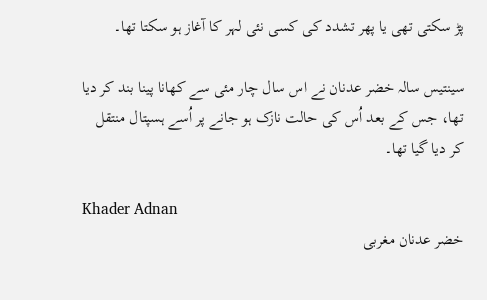پڑ سکتی تھی یا پھر تشدد کی کسی نئی لہر کا آغاز ہو سکتا تھا۔

سینتیس سالہ خضر عدنان نے اس سال چار مئی سے کھانا پینا بند کر دیا تھا، جس کے بعد اُس کی حالت نازک ہو جانے پر اُسے ہسپتال منتقل کر دیا گیا تھا۔

Khader Adnan
خضر عدنان مغربی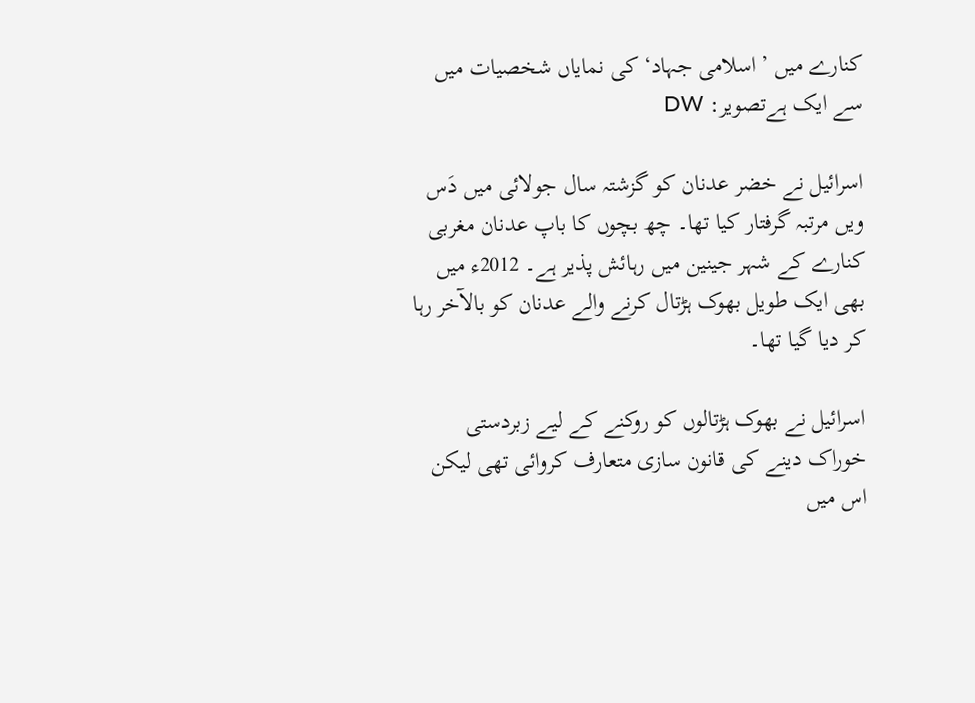کنارے میں ’اسلامی جہاد‘ کی نمایاں شخصیات میں سے ایک ہےتصویر: DW

اسرائیل نے خضر عدنان کو گزشتہ سال جولائی میں دَس ویں مرتبہ گرفتار کیا تھا۔ چھ بچوں کا باپ عدنان مغربی کنارے کے شہر جینین میں رہائش پذیر ہے۔ 2012ء میں بھی ایک طویل بھوک ہڑتال کرنے والے عدنان کو بالآخر رہا کر دیا گیا تھا۔

اسرائیل نے بھوک ہڑتالوں کو روکنے کے لیے زبردستی خوراک دینے کی قانون سازی متعارف کروائی تھی لیکن اس میں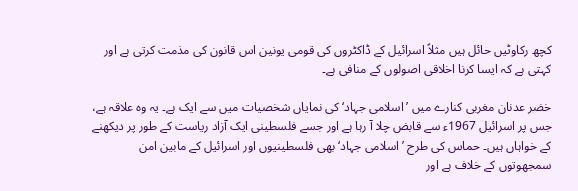کچھ رکاوٹیں حائل ہیں مثلاً اسرائیل کے ڈاکٹروں کی قومی یونین اس قانون کی مذمت کرتی ہے اور کہتی ہے کہ ایسا کرنا اخلاقی اصولوں کے منافی ہے۔

خضر عدنان مغربی کنارے میں ’اسلامی جہاد‘ کی نمایاں شخصیات میں سے ایک ہے۔ یہ وہ علاقہ ہے، جس پر اسرائیل 1967ء سے قابض چلا آ رہا ہے اور جسے فلسطینی ایک آزاد ریاست کے طور پر دیکھنے کے خواہاں ہیں۔ حماس کی طرح ’اسلامی جہاد‘ بھی فلسطینیوں اور اسرائیل کے مابین امن سمجھوتوں کے خلاف ہے اور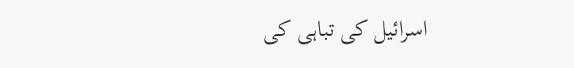اسرائیل کی تباہی کی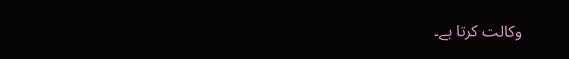وکالت کرتا ہے۔